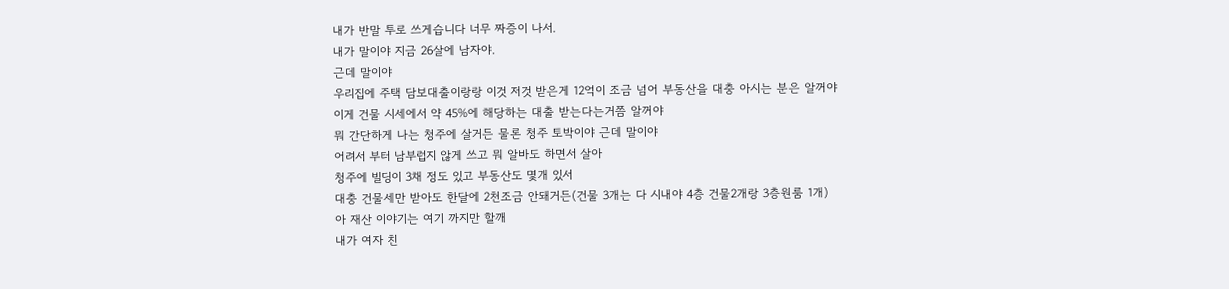내가 반말 투로 쓰게습니다 너무 짜증이 나서.
내가 말이야 지금 26살에 남자야.
근데 말이야
우리집에 주택 담보대출이랑랑 이것 저것 받은게 12억이 조금 넘어 부동산을 대충 아시는 분은 알꺼야
이게 건물 시세에서 약 45%에 해당하는 대출 받는다는거쯤 알꺼야
뭐 간단하게 나는 청주에 살거든 물론 청주 토박이야 근데 말이야
어려서 부터 남부럽지 않게 쓰고 뭐 알바도 하면서 살아
청주에 빌딩이 3채 정도 있고 부동산도 몇개 있서
대충 건물세만 받아도 한달에 2천조금 안돼거든(건물 3개는 다 시내야 4층 건물2개랑 3층원룸 1개)
아 재산 이야기는 여기 까지만 할깨
내가 여자 친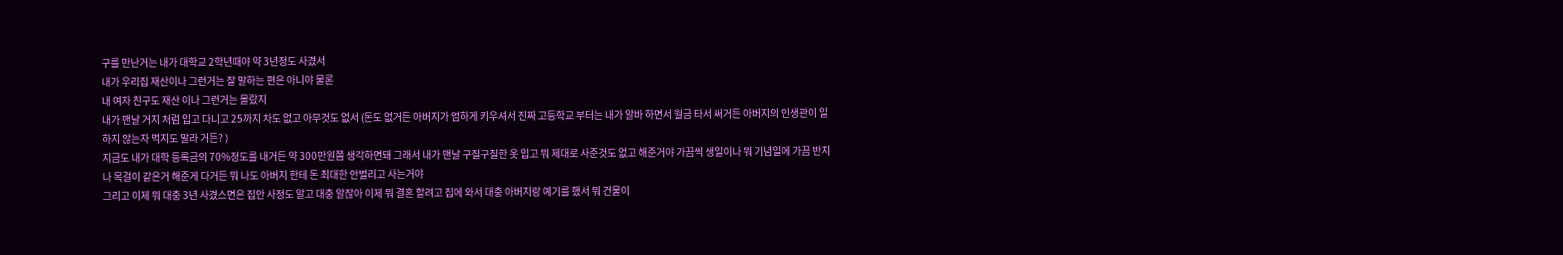구를 만난거는 내가 대학교 2학년때야 약 3년정도 사겼서
내가 우리집 재산이나 그런거는 잘 말하는 편은 아니야 물론
내 여자 친구도 재산 이나 그런거는 몰랐지
내가 맨날 거지 처럼 입고 다니고 25까지 차도 없고 아무것도 없서 (돈도 없거든 아버지가 엄하게 키우셔서 진짜 고등학교 부터는 내가 알바 하면서 월금 타서 써거든 아버지의 인생관이 일하지 않는자 먹지도 말라 거든? )
지금도 내가 대학 등록금의 70%정도를 내거든 약 300만원쯤 생각하면돼 그래서 내가 맨날 구질구질한 옷 입고 뭐 제대로 사준것도 없고 해준거야 가끔씩 생일이나 뭐 기념일에 가끔 반지나 목걸이 같은거 해준게 다거든 뭐 나도 아버지 한테 돈 최대한 안벌리고 사는거야
그리고 이제 뭐 대충 3년 사겼스면은 집안 사정도 알고 대충 알잖아 이제 뭐 결혼 할려고 집에 와서 대충 아버지랑 예기를 했서 뭐 건물이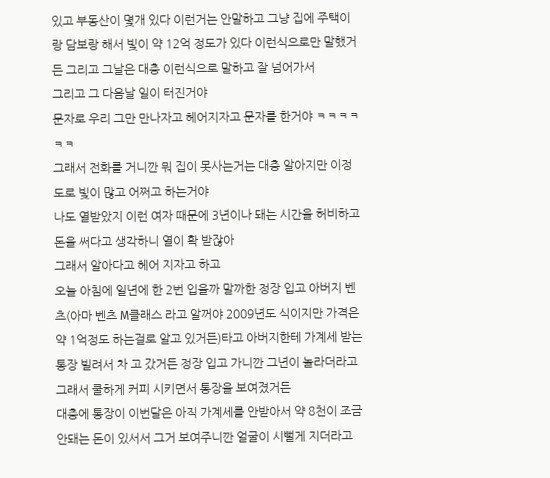있고 부동산이 몇개 있다 이런거는 안말하고 그냥 집에 주택이랑 담보랑 해서 빛이 약 12억 정도가 있다 이런식으로만 말했거든 그리고 그날은 대충 이런식으로 말하고 잘 넘어가서
그리고 그 다음날 일이 터진거야
문자로 우리 그만 만나자고 헤어지자고 문자를 한거야 ㅋㅋㅋㅋㅋㅋ
그래서 전화를 거니깐 뭐 집이 못사는거는 대충 알아지만 이정도로 빛이 많고 어쩌고 하는거야
나도 열받았지 이런 여자 때문에 3년이나 돼는 시간을 허비하고 돈을 써다고 생각하니 열이 확 받잖아
그래서 알아다고 헤어 지자고 하고
오늘 아침에 일년에 한 2번 입을까 말까한 정장 입고 아버지 벤츠(아마 벤츠 M클래스 라고 알꺼야 2009년도 식이지만 가격은 약 1억정도 하는걸로 알고 있거든)타고 아버지한테 가계세 받는 통장 빌려서 차 고 갔거든 정장 입고 가니깐 그년이 놀라더라고 그래서 쿨하게 커피 시키면서 통장을 보여졌거든
대충에 통장이 이번달은 아직 가계세를 안받아서 약 8천이 조금 안돼는 돈이 있서서 그거 보여주니깐 얼굴이 시뻘게 지더라고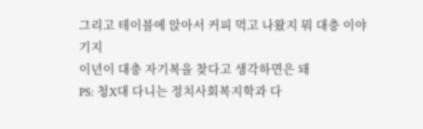그리고 테이블에 앉아서 커피 먹고 나왔지 뭐 대충 이야기지
이년이 대충 자기복을 찾다고 생각하면은 돼
PS: 청X대 다니는 정치사회복지학과 다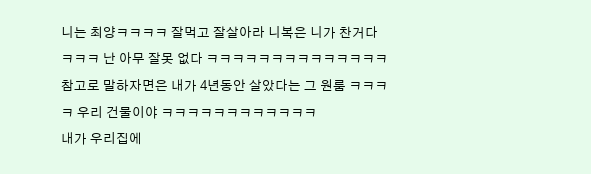니는 최양ㅋㅋㅋㅋ 잘먹고 잘살아라 니복은 니가 찬거다 ㅋㅋㅋ 난 아무 잘못 없다 ㅋㅋㅋㅋㅋㅋㅋㅋㅋㅋㅋㅋㅋㅋ
참고로 말하자면은 내가 4년동안 살았다는 그 원룸 ㅋㅋㅋㅋ 우리 건물이야 ㅋㅋㅋㅋㅋㅋㅋㅋㅋㅋㅋㅋ
내가 우리집에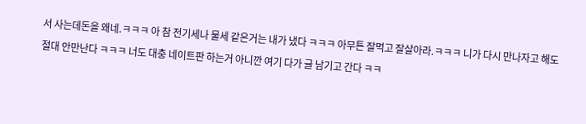서 사는데돈을 왜네.ㅋㅋㅋ 아 참 전기세나 물세 같은거는 내가 냈다 ㅋㅋㅋ 아무튼 잘먹고 잘살아라.ㅋㅋㅋ 니가 다시 만나자고 해도 절대 안만난다 ㅋㅋㅋ 너도 대충 네이트판 하는거 아니깐 여기 다가 글 남기고 간다 ㅋㅋ